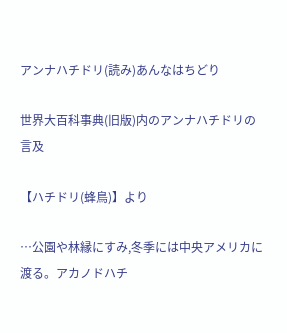アンナハチドリ(読み)あんなはちどり

世界大百科事典(旧版)内のアンナハチドリの言及

【ハチドリ(蜂鳥)】より

…公園や林縁にすみ,冬季には中央アメリカに渡る。アカノドハチ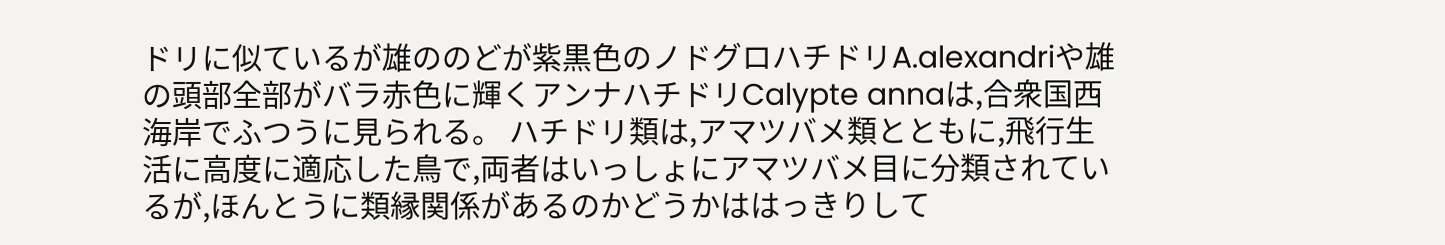ドリに似ているが雄ののどが紫黒色のノドグロハチドリA.alexandriや雄の頭部全部がバラ赤色に輝くアンナハチドリCalypte annaは,合衆国西海岸でふつうに見られる。 ハチドリ類は,アマツバメ類とともに,飛行生活に高度に適応した鳥で,両者はいっしょにアマツバメ目に分類されているが,ほんとうに類縁関係があるのかどうかははっきりして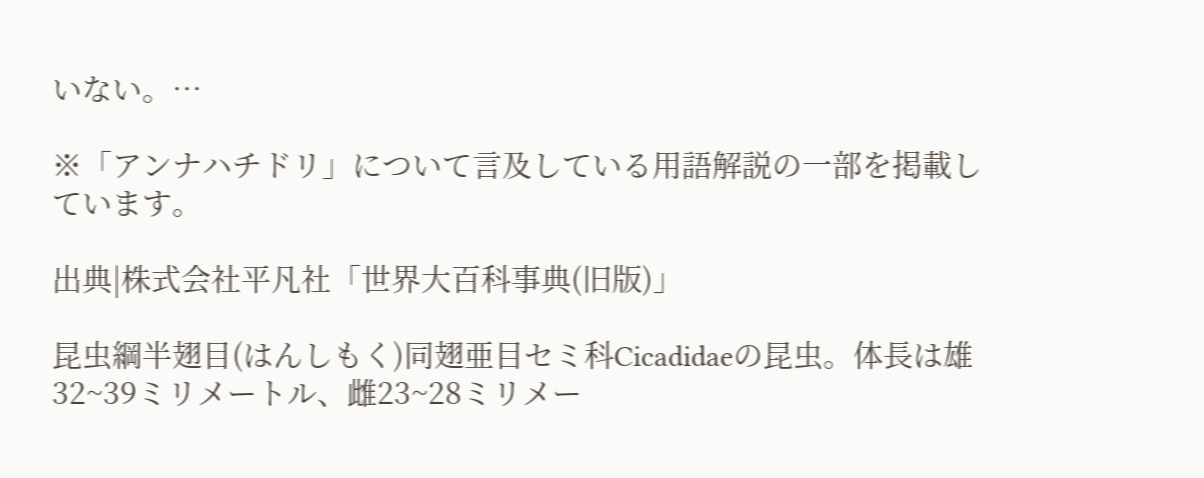いない。…

※「アンナハチドリ」について言及している用語解説の一部を掲載しています。

出典|株式会社平凡社「世界大百科事典(旧版)」

昆虫綱半翅目(はんしもく)同翅亜目セミ科Cicadidaeの昆虫。体長は雄32~39ミリメートル、雌23~28ミリメー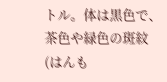トル。体は黒色で、茶色や緑色の斑紋(はんも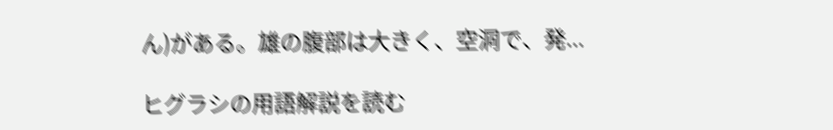ん)がある。雄の腹部は大きく、空洞で、発...

ヒグラシの用語解説を読む